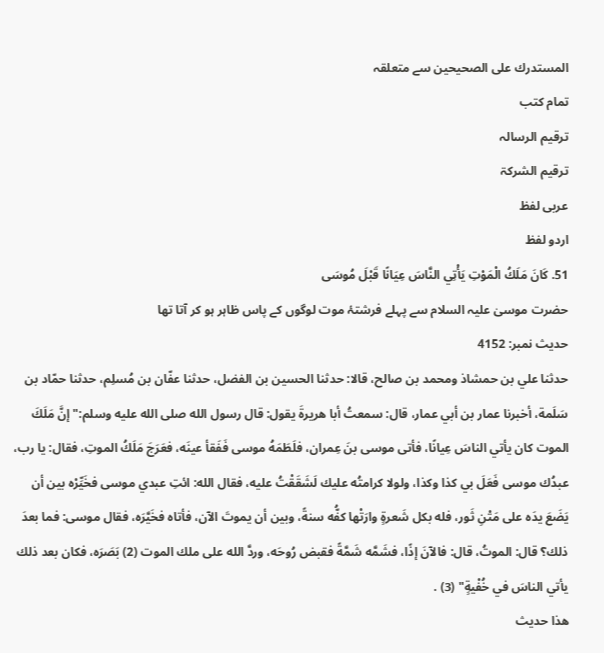المستدرك على الصحيحين سے متعلقہ
تمام کتب
ترقیم الرسالہ
ترقيم الشرکۃ
عربی لفظ
اردو لفظ
51. كَانَ مَلَكُ الْمَوْتِ يَأْتِي النَّاسَ عِيَانًا قَبْلَ مُوسَى
حضرت موسیٰ علیہ السلام سے پہلے فرشتۂ موت لوگوں کے پاس ظاہر ہو کر آتا تھا
حدیث نمبر: 4152
حدثنا علي بن حمشاذ ومحمد بن صالح، قالا: حدثنا الحسين بن الفضل، حدثنا عفّان بن مُسلِم، حدثنا حمّاد بن سَلَمة، أخبرنا عمار بن أبي عمار، قال: سمعتُ أبا هريرةَ يقول: قال رسول الله صلى الله عليه وسلم:"إنَّ مَلَكَ الموت كان يأتي الناسَ عِيانًا، فأتى موسى بنَ عِمران، فلَطَمَهُ موسى فَفَقأ عينَه، فعَرَجَ مَلَكُ الموتِ، فقال: يا رب، عبدُك موسى فَعَلَ بي كذا وكذا، ولولا كرامتُه عليك لَشَقَقْتُ عليه، فقال الله: ائتِ عبدي موسى فخَيِّرْه بين أن يَضَعَ يدَه على مَتْنِ ثَور، فله بكل شَعرةٍ وارَتْها كفُّه سنةً، وبين أن يموتَ الآن، فأتاه فخَيَّرَه، فقال موسى: فما بعدَ ذلك؟ قال: الموتُ، قال: فالآنَ إذًا، فشَمَّه شَمَّةً فقبض رُوحَه، وردَّ الله على ملك الموت (2) بَصَرَه، فكان بعد ذلك يأتي الناسَ في خُفْيةٍ" (3) .
هذا حديث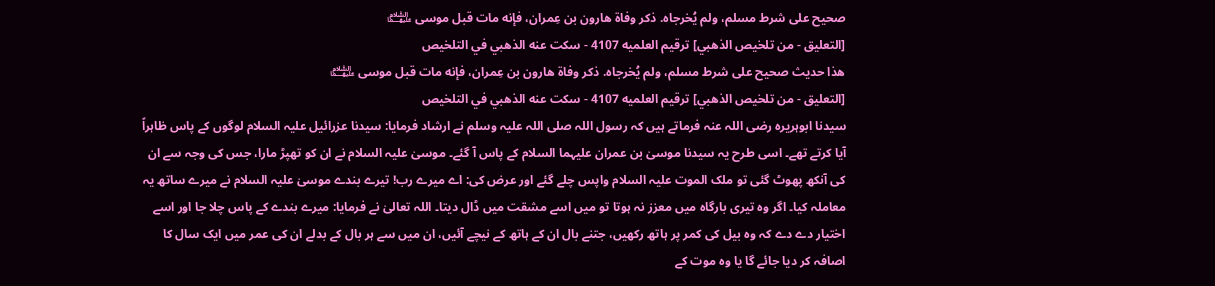صحيح على شرط مسلم، ولم يُخرجاه. ذكر وفاة هارون بن عِمران، فإنه مات قبل موسى ﵉
[التعليق - من تلخيص الذهبي] ترقيم العلميه 4107 - سكت عنه الذهبي في التلخيص
هذا حديث صحيح على شرط مسلم، ولم يُخرجاه. ذكر وفاة هارون بن عِمران، فإنه مات قبل موسى ﵉
[التعليق - من تلخيص الذهبي] ترقيم العلميه 4107 - سكت عنه الذهبي في التلخيص
سیدنا ابوہریرہ رضی اللہ عنہ فرماتے ہیں کہ رسول اللہ صلی اللہ علیہ وسلم نے ارشاد فرمایا: سیدنا عزرائیل علیہ السلام لوگوں کے پاس ظاہراً آیا کرتے تھے۔ اسی طرح یہ سیدنا موسیٰ بن عمران علیہما السلام کے پاس آ گئے۔ موسیٰ علیہ السلام نے ان کو تھپڑ مارا، جس کی وجہ سے ان کی آنکھ پھوٹ گئی تو ملک الموت علیہ السلام واپس چلے گئے اور عرض کی: اے میرے رب! تیرے بندے موسیٰ علیہ السلام نے میرے ساتھ یہ معاملہ کیا۔ اگر وہ تیری بارگاہ میں معزز نہ ہوتا تو میں اسے مشقت میں ڈال دیتا۔ اللہ تعالیٰ نے فرمایا: میرے بندے کے پاس چلا جا اور اسے اختیار دے دے کہ وہ بیل کی کمر پر ہاتھ رکھیں، جتنے بال ان کے ہاتھ کے نیچے آئیں، ان میں سے ہر بال کے بدلے ان کی عمر میں ایک سال کا اصافہ کر دیا جائے گا یا وہ موت کے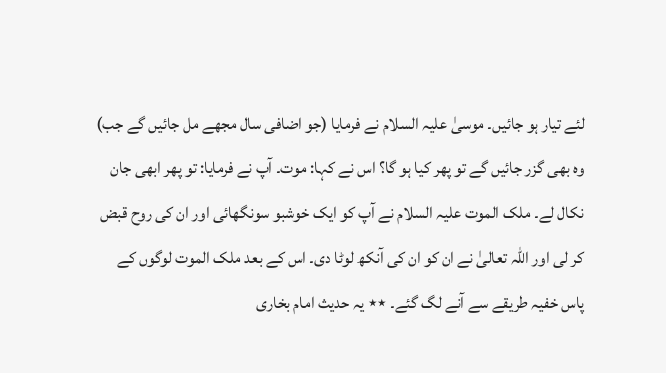لئے تیار ہو جائیں۔ موسیٰ علیہ السلام نے فرمایا (جو اضافی سال مجھے مل جائیں گے جب) وہ بھی گزر جائیں گے تو پھر کیا ہو گا؟ اس نے کہا: موت۔ آپ نے فرمایا: تو پھر ابھی جان نکال لے۔ ملک الموت علیہ السلام نے آپ کو ایک خوشبو سونگھائی اور ان کی روح قبض کر لی اور اللہ تعالیٰ نے ان کو ان کی آنکھ لوٹا دی۔ اس کے بعد ملک الموت لوگوں کے پاس خفیہ طریقے سے آنے لگ گئے۔ ٭٭ یہ حدیث امام بخاری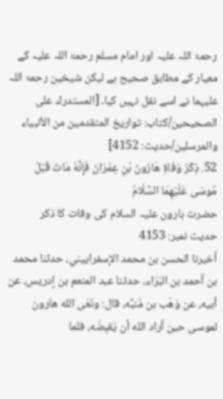رحمۃ اللہ علیہ اور امام مسلم رحمۃ اللہ علیہ کے معیار کے مطابق صحیح ہے لیکن شیخین رحمۃ اللہ علیہما نے اسے نقل نہیں کیا۔ [المستدرك على الصحيحين/كتاب: تواريخ المتقدمين من الأنبياء والمرسلين/حدیث: 4152]
52. ذِكْرُ وَفَاةِ هَارُونَ بْنِ عِمْرَانَ فَإِنَّهُ مَاتَ قَبْلَ مُوسَى عَلَيْهِمَا السَّلَامُ
حضرت ہارون علیہ السلام کی وفات کا ذکر
حدیث نمبر: 4153
أخبرنا الحسن بن محمد الإسفراييني، حدثنا محمد بن أحمد بن البَرَاء، حدثنا عبد المنعم بن إدريس، عن أبيه، عن وَهْب بن مُنبِّه، قال: ونَعَى الله هارون لموسى حين أراد الله أن يَقبِضَه، فلما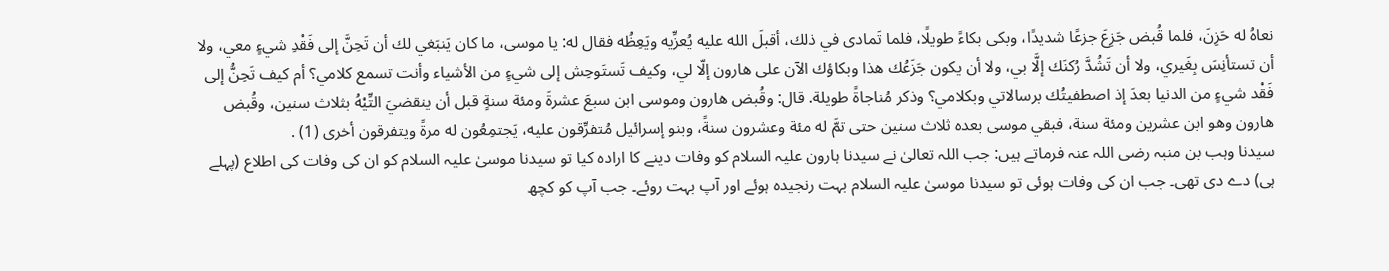نعاهُ له حَزِنَ، فلما قُبض جَزِعَ جزعًا شديدًا، وبكى بكاءً طويلًا، فلما تَمادى في ذلك، أقبلَ الله عليه يُعزِّيه ويَعِظُه فقال له: يا موسى، ما كان يَنبَغي لك أن تَحِنَّ إلى فَقْدِ شيءٍ معي، ولا أن تستأنِسَ بِغَيري، ولا أن تَشُدَّ رُكنَك إلَّا بي، ولا أن يكون جَزَعُك هذا وبكاؤك الآن على هارون إلّا لي، وكيف تَستَوحِش إلى شيءٍ من الأشياء وأنت تسمع كلامي؟ أم كيف تَحِنُّ إلى فَقْد شيءٍ من الدنيا بعدَ إذ اصطفيتُك برسالاتي وبكلامي؟ وذكر مُناجاةً طويلة. قال: وقُبض هارون وموسى ابن سبعَ عشرةَ ومئة سنةٍ قبل أن ينقضيَ التِّيْهُ بثلاث سنين، وقُبض هارون وهو ابن عشرين ومئة سنة، فبقي موسى بعده ثلاث سنين حتى تمَّ له مئة وعشرون سنةً، وبنو إسرائيل مُتفرِّقون عليه، يَجتمِعُون له مرةً ويتفرقون أخرى (1) .
سیدنا وہب بن منبہ رضی اللہ عنہ فرماتے ہیں: جب اللہ تعالیٰ نے سیدنا ہارون علیہ السلام کو وفات دینے کا ارادہ کیا تو سیدنا موسیٰ علیہ السلام کو ان کی وفات کی اطلاع (پہلے ہی) دے دی تھی۔ جب ان کی وفات ہوئی تو سیدنا موسیٰ علیہ السلام بہت رنجیدہ ہوئے اور آپ بہت روئے۔ جب آپ کو کچھ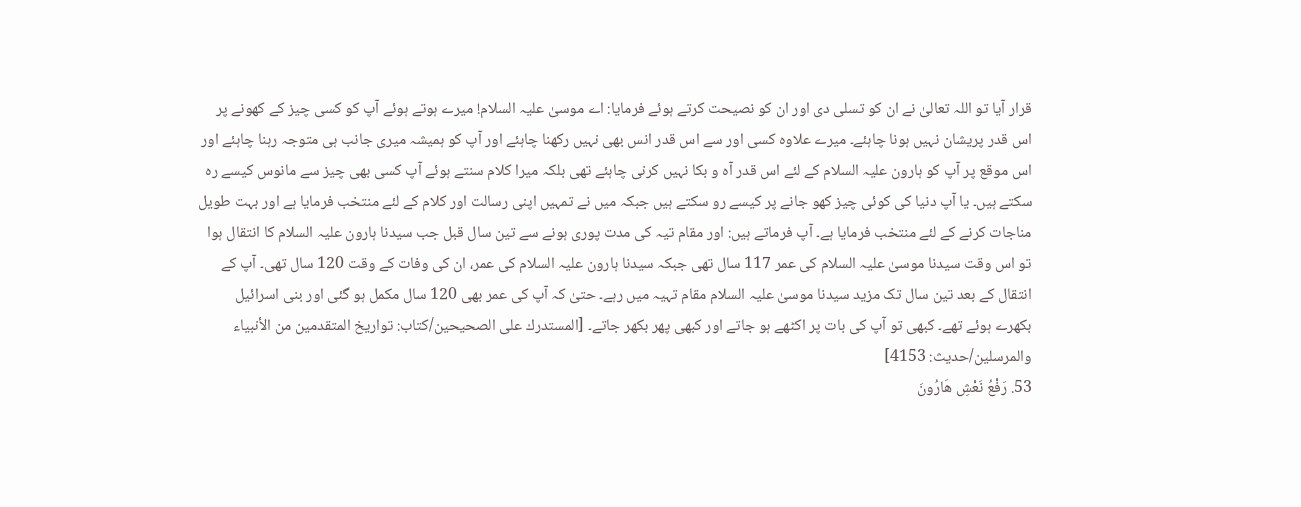قرار آیا تو اللہ تعالیٰ نے ان کو تسلی دی اور ان کو نصیحت کرتے ہوئے فرمایا: اے موسیٰ علیہ السلام! میرے ہوتے ہوئے آپ کو کسی چیز کے کھونے پر اس قدر پریشان نہیں ہونا چاہئے۔ میرے علاوہ کسی اور سے اس قدر انس بھی نہیں رکھنا چاہئے اور آپ کو ہمیشہ میری جانب ہی متوجہ رہنا چاہئے اور اس موقع پر آپ کو ہارون علیہ السلام کے لئے اس قدر آہ و بکا نہیں کرنی چاہئے تھی بلکہ میرا کلام سنتے ہوئے آپ کسی بھی چیز سے مانوس کیسے رہ سکتے ہیں۔ یا آپ دنیا کی کوئی چیز کھو جانے پر کیسے رو سکتے ہیں جبکہ میں نے تمہیں اپنی رسالت اور کلام کے لئے منتخب فرمایا ہے اور بہت طویل مناجات کرنے کے لئے منتخب فرمایا ہے۔ آپ فرماتے ہیں: اور مقام تیہ کی مدت پوری ہونے سے تین سال قبل جب سیدنا ہارون علیہ السلام کا انتقال ہوا تو اس وقت سیدنا موسیٰ علیہ السلام کی عمر 117 سال تھی جبکہ سیدنا ہارون علیہ السلام کی عمر، ان کی وفات کے وقت 120 سال تھی۔ آپ کے انتقال کے بعد تین سال تک مزید سیدنا موسیٰ علیہ السلام مقام تہیہ میں رہے۔ حتیٰ کہ آپ کی عمر بھی 120 سال مکمل ہو گئی اور بنی اسرائیل بکھرے ہوئے تھے۔ کبھی تو آپ کی بات پر اکٹھے ہو جاتے اور کبھی پھر بکھر جاتے۔ [المستدرك على الصحيحين/كتاب: تواريخ المتقدمين من الأنبياء والمرسلين/حدیث: 4153]
53. رَفْعُ نَعْشِ هَارُونَ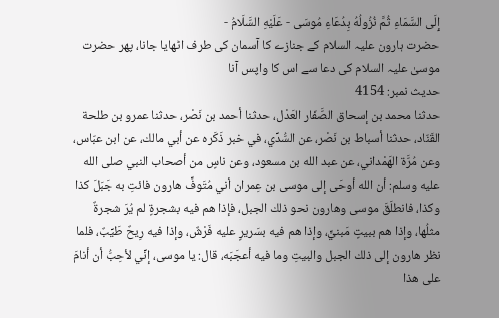إِلَى السَّمَاءِ ثُمَّ نُزُولُهُ بِدُعَاءِ مُوسَى - عَلَيْهِ السَّلَامُ -
حضرت ہارون علیہ السلام کے جنازے کا آسمان کی طرف اٹھایا جانا، پھر حضرت موسیٰ علیہ السلام کی دعا سے اس کا واپس آنا
حدیث نمبر: 4154
حدثنا محمد بن إسحاق الصَّفّار العَدْل، حدثنا أحمد بن نَصْر، حدثنا عمرو بن طلحة القَنّاد، حدثنا أسباط بن نَصْر، عن السُّدِّي، في خبر ذَكَره عن أبي مالك، عن ابن عبّاس، وعن مُرَّة الهَمْداني، عن عبد الله بن مسعود، وعن ناسٍ من أصحاب النبي صلى الله عليه وسلم: أن الله أوحَى إلى موسى بن عِمران أني مُتَوفٍّ هارون فائتِ به جَبَلَ كذا وكذا، فانطلَقَ موسى وهارون نحو ذلك الجبل، فإذا هم فيه بشجرةٍ لم يُرَ شجرةٌ مثلُها، وإذا هم ببيتٍ مَبنيٍّ، وإذا هم فيه بسَريرٍ عليه فَرْشٌ، وإذا فيه رِيحٌ طَيِّبٌ، فلما نظر هارون إلى ذلك الجبل والبيتِ وما فيه أعجَبَه، قال: يا موسى، إنِّي لأحِبُّ أن أنامَ على هذا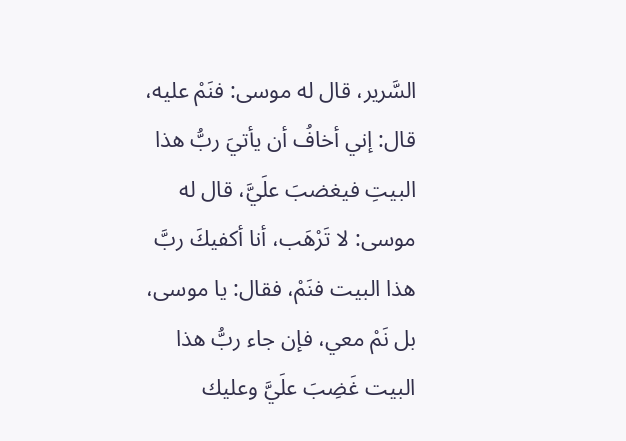السَّرير، قال له موسى: فنَمْ عليه، قال: إني أخافُ أن يأتيَ ربُّ هذا البيتِ فيغضبَ علَيَّ، قال له موسى: لا تَرْهَب، أنا أكفيكَ ربَّ هذا البيت فنَمْ، فقال: يا موسى، بل نَمْ معي، فإن جاء ربُّ هذا البيت غَضِبَ علَيَّ وعليك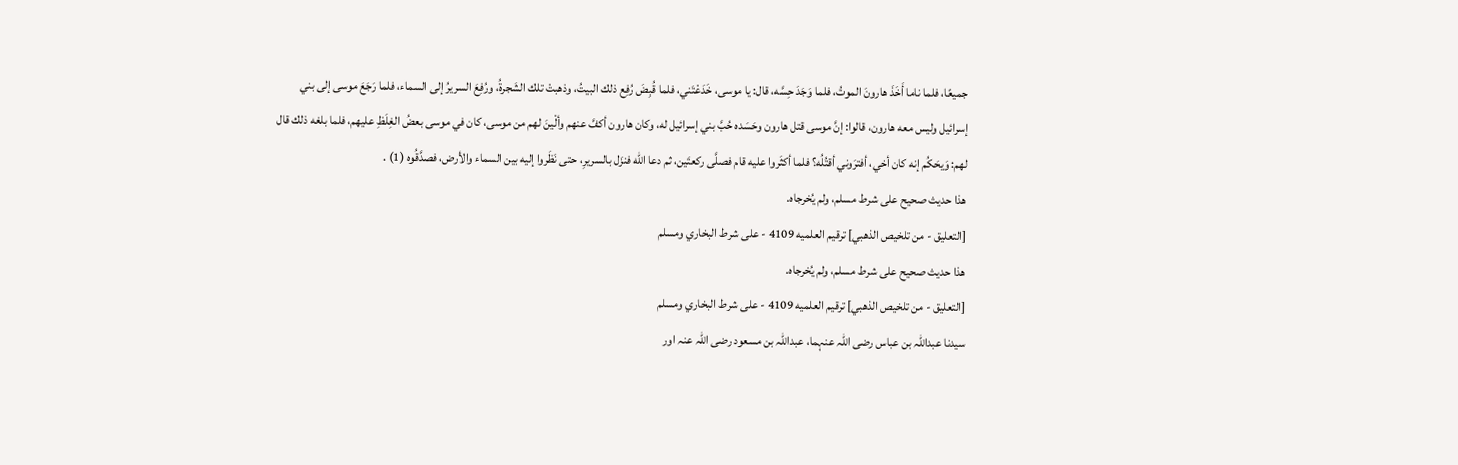جميعًا، فلما ناما أَخَذَ هارونَ الموتُ، فلما وَجَدَ حِسَّه، قال: يا موسى، خَدَعْتَني، فلما قُبِضَ رُفِع ذلك البيتُ، وذهبتْ تلك الشَجرةُ، ورُفِعَ السريرُ إلى السماء، فلما رَجَعَ موسى إلى بني إسرائيل وليس معه هارون، قالوا: إنَّ موسى قتل هارون وحَسَده حُبَّ بني إسرائيل له، وكان هارون أكفَّ عنهم وألْينَ لهم من موسى، كان في موسى بعضُ الغِلَظِ عليهم، فلما بلغه ذلك قال لهم: وَيحَكُم إنه كان أخي، أفترَوني أقتُلُه؟ فلما أكثَروا عليه قام فصلَّى ركعتَين، ثم دعا الله فنزَل بالسريرِ، حتى نَظَروا إليه بين السماء والأرض، فصدَّقُوه (1) .
هذا حديث صحيح على شرط مسلم، ولم يُخرجاه.
[التعليق - من تلخيص الذهبي] ترقيم العلميه 4109 - على شرط البخاري ومسلم
هذا حديث صحيح على شرط مسلم، ولم يُخرجاه.
[التعليق - من تلخيص الذهبي] ترقيم العلميه 4109 - على شرط البخاري ومسلم
سیدنا عبداللہ بن عباس رضی اللہ عنہما، عبداللہ بن مسعود رضی اللہ عنہ اور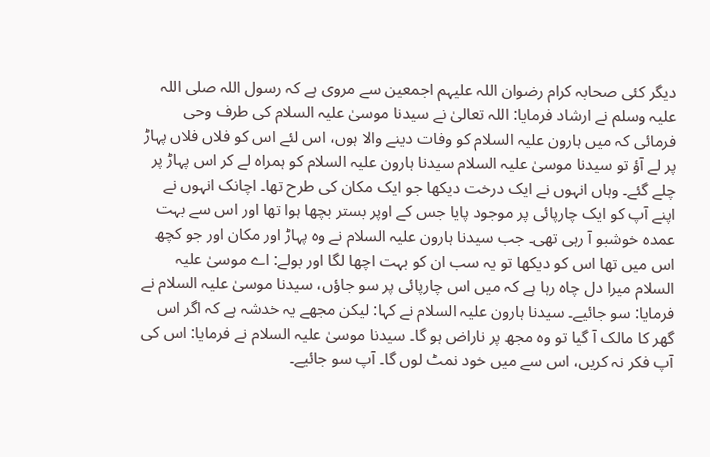دیگر کئی صحابہ کرام رضوان اللہ علیہم اجمعین سے مروی ہے کہ رسول اللہ صلی اللہ علیہ وسلم نے ارشاد فرمایا: اللہ تعالیٰ نے سیدنا موسیٰ علیہ السلام کی طرف وحی فرمائی کہ میں ہارون علیہ السلام کو وفات دینے والا ہوں، اس لئے اس کو فلاں فلاں پہاڑ پر لے آؤ تو سیدنا موسیٰ علیہ السلام سیدنا ہارون علیہ السلام کو ہمراہ لے کر اس پہاڑ پر چلے گئے۔ وہاں انہوں نے ایک درخت دیکھا جو ایک مکان کی طرح تھا۔ اچانک انہوں نے اپنے آپ کو ایک چارپائی پر موجود پایا جس کے اوپر بستر بچھا ہوا تھا اور اس سے بہت عمدہ خوشبو آ رہی تھی۔ جب سیدنا ہارون علیہ السلام نے وہ پہاڑ اور مکان اور جو کچھ اس میں تھا اس کو دیکھا تو یہ سب ان کو بہت اچھا لگا اور بولے: اے موسیٰ علیہ السلام میرا دل چاہ رہا ہے کہ میں اس چارپائی پر سو جاؤں، سیدنا موسیٰ علیہ السلام نے فرمایا: سو جائیے۔ سیدنا ہارون علیہ السلام نے کہا: لیکن مجھے یہ خدشہ ہے کہ اگر اس گھر کا مالک آ گیا تو وہ مجھ پر ناراض ہو گا۔ سیدنا موسیٰ علیہ السلام نے فرمایا: اس کی آپ فکر نہ کریں، اس سے میں خود نمٹ لوں گا۔ آپ سو جائیے۔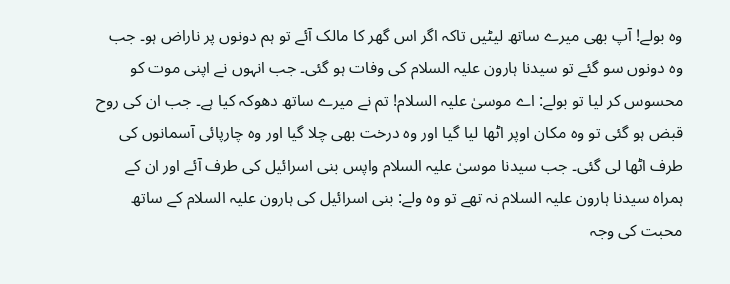وہ بولے! آپ بھی میرے ساتھ لیٹیں تاکہ اگر اس گھر کا مالک آئے تو ہم دونوں پر ناراض ہو۔ جب وہ دونوں سو گئے تو سیدنا ہارون علیہ السلام کی وفات ہو گئی۔ جب انہوں نے اپنی موت کو محسوس کر لیا تو بولے: اے موسیٰ علیہ السلام! تم نے میرے ساتھ دھوکہ کیا ہے۔ جب ان کی روح قبض ہو گئی تو وہ مکان اوپر اٹھا لیا گیا اور وہ درخت بھی چلا گیا اور وہ چارپائی آسمانوں کی طرف اٹھا لی گئی۔ جب سیدنا موسیٰ علیہ السلام واپس بنی اسرائیل کی طرف آئے اور ان کے ہمراہ سیدنا ہارون علیہ السلام نہ تھے تو وہ ولے: بنی اسرائیل کی ہارون علیہ السلام کے ساتھ محبت کی وجہ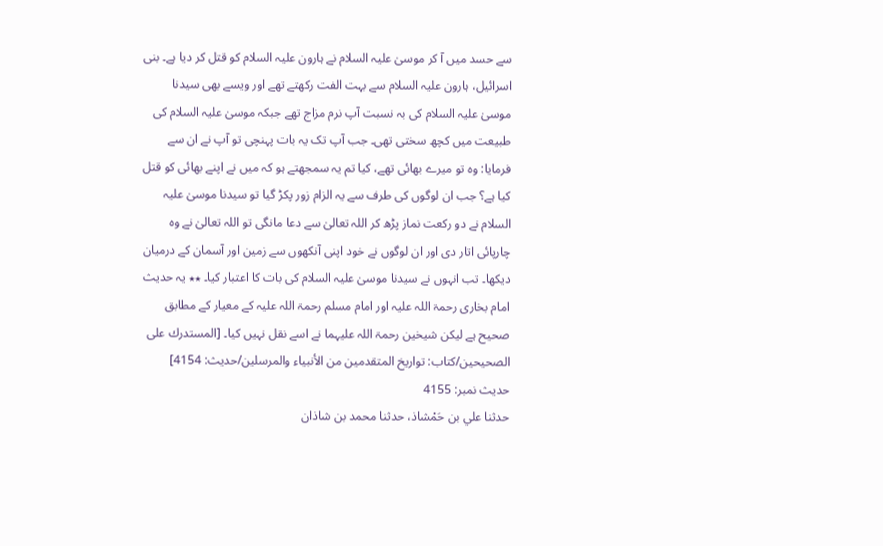سے حسد میں آ کر موسیٰ علیہ السلام نے ہارون علیہ السلام کو قتل کر دیا ہے۔ بنی اسرائیل، ہارون علیہ السلام سے بہت الفت رکھتے تھے اور ویسے بھی سیدنا موسیٰ علیہ السلام کی بہ نسبت آپ نرم مزاج تھے جبکہ موسیٰ علیہ السلام کی طبیعت میں کچھ سختی تھی۔ جب آپ تک یہ بات پہنچی تو آپ نے ان سے فرمایا: وہ تو میرے بھائی تھے، کیا تم یہ سمجھتے ہو کہ میں نے اپنے بھائی کو قتل کیا ہے؟ جب ان لوگوں کی طرف سے یہ الزام زور پکڑ گیا تو سیدنا موسیٰ علیہ السلام نے دو رکعت نماز پڑھ کر اللہ تعالیٰ سے دعا مانگی تو اللہ تعالیٰ نے وہ چارپائی اتار دی اور ان لوگوں نے خود اپنی آنکھوں سے زمین اور آسمان کے درمیان دیکھا۔ تب انہوں نے سیدنا موسیٰ علیہ السلام کی بات کا اعتبار کیا۔ ٭٭ یہ حدیث امام بخاری رحمۃ اللہ علیہ اور امام مسلم رحمۃ اللہ علیہ کے معیار کے مطابق صحیح ہے لیکن شیخین رحمۃ اللہ علیہما نے اسے نقل نہیں کیا۔ [المستدرك على الصحيحين/كتاب: تواريخ المتقدمين من الأنبياء والمرسلين/حدیث: 4154]
حدیث نمبر: 4155
حدثنا علي بن حَمْشاذ، حدثنا محمد بن شاذان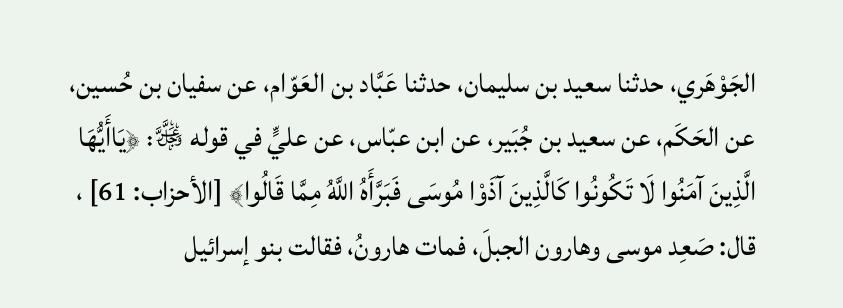الجَوْهَري، حدثنا سعيد بن سليمان، حدثنا عَبَّاد بن العَوّام، عن سفيان بن حُسين، عن الحَكَم، عن سعيد بن جُبَير، عن ابن عبّاس، عن عليٍّ في قوله ﷿: ﴿يَاأَيُّهَا الَّذِينَ آمَنُوا لَا تَكُونُوا كَالَّذِينَ آذَوْا مُوسَى فَبَرَّأَهُ اللَّهُ مِمَّا قَالُوا﴾ [الأحزاب: 61] ، قال: صَعِد موسى وهارون الجبلَ، فمات هارونُ، فقالت بنو إسرائيل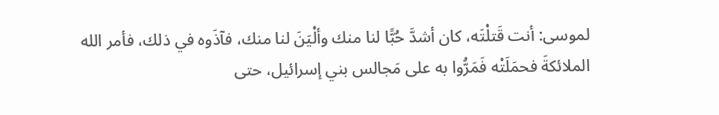لموسى: أنت قَتلْتَه، كان أشدَّ حُبًّا لنا منك وألْيَنَ لنا منك، فآذَوه في ذلك، فأمر الله الملائكةَ فحمَلَتْه فَمَرُّوا به على مَجالس بني إسرائيل، حتى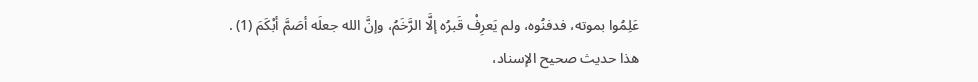عَلِمُوا بموته، فدفنُوه، ولم يَعرِفْ قَبرُه إلَّا الرَّخَمُ، وإنَّ الله جعلَه أصَمَّ أبْكَمَ (1) .
هذا حديث صحيح الإسناد،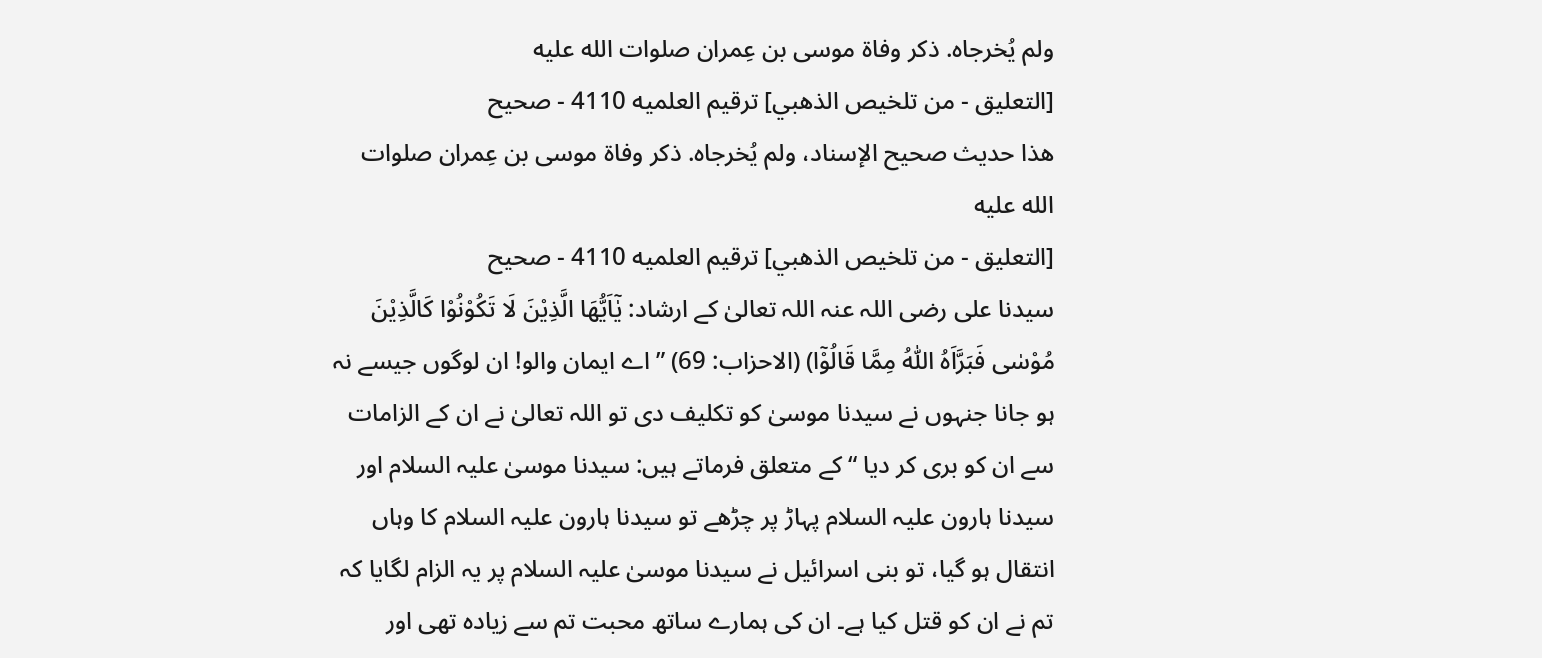ولم يُخرجاه. ذكر وفاة موسى بن عِمران صلوات الله عليه
[التعليق - من تلخيص الذهبي] ترقيم العلميه 4110 - صحيح
هذا حديث صحيح الإسناد، ولم يُخرجاه. ذكر وفاة موسى بن عِمران صلوات الله عليه
[التعليق - من تلخيص الذهبي] ترقيم العلميه 4110 - صحيح
سیدنا علی رضی اللہ عنہ اللہ تعالیٰ کے ارشاد: یٰٓاَیُّھَا الَّذِیْنَ لَا تَکُوْنُوْا کَالَّذِیْنَ مُوْسٰی فَبَرَّاَہُ اللّٰہُ مِمَّا قَالُوْٓا) (الاحزاب: 69) ” اے ایمان والو! ان لوگوں جیسے نہ ہو جانا جنہوں نے سیدنا موسیٰ کو تکلیف دی تو اللہ تعالیٰ نے ان کے الزامات سے ان کو بری کر دیا “ کے متعلق فرماتے ہیں: سیدنا موسیٰ علیہ السلام اور سیدنا ہارون علیہ السلام پہاڑ پر چڑھے تو سیدنا ہارون علیہ السلام کا وہاں انتقال ہو گیا، تو بنی اسرائیل نے سیدنا موسیٰ علیہ السلام پر یہ الزام لگایا کہ تم نے ان کو قتل کیا ہے۔ ان کی ہمارے ساتھ محبت تم سے زیادہ تھی اور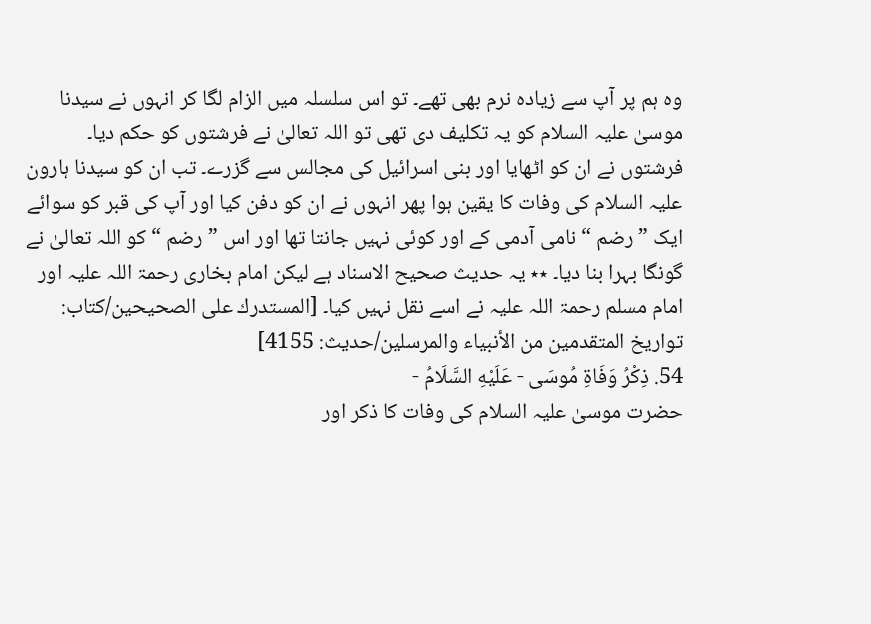وہ ہم پر آپ سے زیادہ نرم بھی تھے۔ تو اس سلسلہ میں الزام لگا کر انہوں نے سیدنا موسیٰ علیہ السلام کو یہ تکلیف دی تھی تو اللہ تعالیٰ نے فرشتوں کو حکم دیا۔ فرشتوں نے ان کو اٹھایا اور بنی اسرائیل کی مجالس سے گزرے۔ تب ان کو سیدنا ہارون علیہ السلام کی وفات کا یقین ہوا پھر انہوں نے ان کو دفن کیا اور آپ کی قبر کو سوائے ایک ” رضم “ نامی آدمی کے اور کوئی نہیں جانتا تھا اور اس ” رضم “ کو اللہ تعالیٰ نے گونگا بہرا بنا دیا۔ ٭٭ یہ حدیث صحیح الاسناد ہے لیکن امام بخاری رحمۃ اللہ علیہ اور امام مسلم رحمۃ اللہ علیہ نے اسے نقل نہیں کیا۔ [المستدرك على الصحيحين/كتاب: تواريخ المتقدمين من الأنبياء والمرسلين/حدیث: 4155]
54. ذِكْرُ وَفَاةِ مُوسَى - عَلَيْهِ السَّلَامُ -
حضرت موسیٰ علیہ السلام کی وفات کا ذکر اور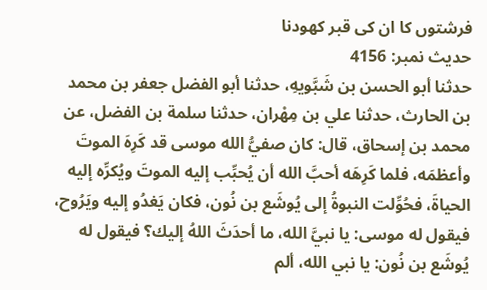فرشتوں کا ان کی قبر کھودنا
حدیث نمبر: 4156
حدثنا أبو الحسن بن شَبَّويهِ، حدثنا أبو الفضل جعفر بن محمد بن الحارث، حدثنا علي بن مِهْران، حدثنا سلمة بن الفضل، عن محمد بن إسحاق، قال: كان صفيُّ الله موسى قد كَرِهَ الموتَ وأعظمَه، فلما كَرِهَه أحبَّ الله أن يُحبِّب إليه الموتَ ويُكرِّه إليه الحياةَ، فحُوِّلت النبوةُ إلى يُوشَع بن نُون، فكان يَغدُو إليه ويَرُوح، فيقول له موسى: يا نبيَّ الله، ما أحدَثَ اللهُ إليك؟ فيقول له يُوشَع بن نُون: يا نبي الله، ألم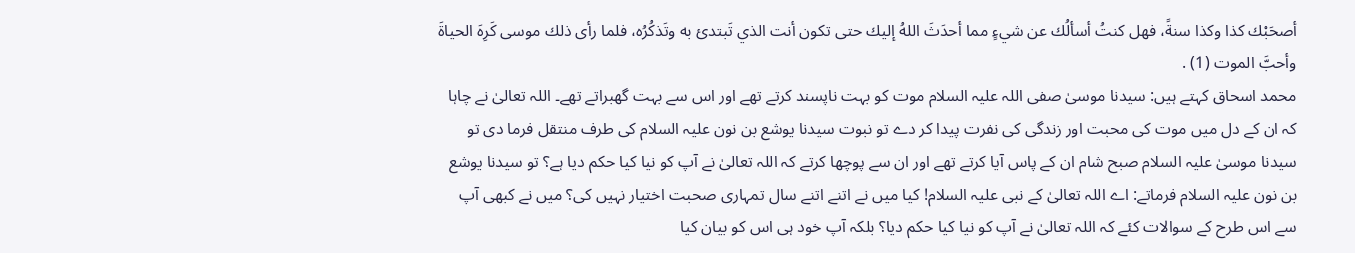أصحَبْك كذا وكذا سنةً، فهل كنتُ أسألُك عن شيءٍ مما أحدَثَ اللهُ إليك حتى تكون أنت الذي تَبتدئ به وتَذكُرُه، فلما رأى ذلك موسى كَرِهَ الحياةَ وأحبَّ الموت (1) .
محمد اسحاق کہتے ہیں: سیدنا موسیٰ صفی اللہ علیہ السلام موت کو بہت ناپسند کرتے تھے اور اس سے بہت گھبراتے تھے۔ اللہ تعالیٰ نے چاہا کہ ان کے دل میں موت کی محبت اور زندگی کی نفرت پیدا کر دے تو نبوت سیدنا یوشع بن نون علیہ السلام کی طرف منتقل فرما دی تو سیدنا موسیٰ علیہ السلام صبح شام ان کے پاس آیا کرتے تھے اور ان سے پوچھا کرتے کہ اللہ تعالیٰ نے آپ کو نیا کیا حکم دیا ہے؟ تو سیدنا یوشع بن نون علیہ السلام فرماتے: اے اللہ تعالیٰ کے نبی علیہ السلام! کیا میں نے اتنے اتنے سال تمہاری صحبت اختیار نہیں کی؟ میں نے کبھی آپ سے اس طرح کے سوالات کئے کہ اللہ تعالیٰ نے آپ کو نیا کیا حکم دیا؟ بلکہ آپ خود ہی اس کو بیان کیا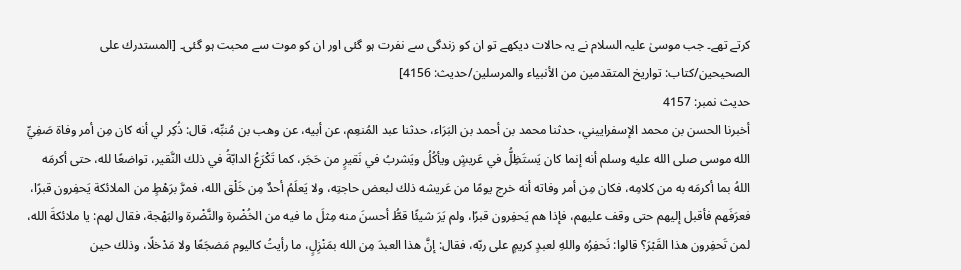کرتے تھے۔ جب موسیٰ علیہ السلام نے یہ حالات دیکھے تو ان کو زندگی سے نفرت ہو گئی اور ان کو موت سے محبت ہو گئی۔ [المستدرك على الصحيحين/كتاب: تواريخ المتقدمين من الأنبياء والمرسلين/حدیث: 4156]
حدیث نمبر: 4157
أخبرنا الحسن بن محمد الإسفراييني، حدثنا محمد بن أحمد بن البَرَاء، حدثنا عبد المُنعِم، عن أبيه، عن وهب بن مُنبِّه، قال: ذُكِر لي أنه كان مِن أمر وفاة صَفِيِّ الله موسى صلى الله عليه وسلم أنه إنما كان يَستَظِلُّ في عَريشٍ ويأكُلُ ويَشربُ في نَقيرٍ من حَجَر، كما تَكْرَعُ الدابّةُ في ذلك النَّقير، تواضعًا لله، حتى أكرمَه اللهُ بما أكرمَه به من كلامِه، فكان مِن أمر وفاته أنه خرج يومًا من عَريشه ذلك لبعض حاجتِه، ولا يَعلَمُ أحدٌ مِن خَلْق الله، فمرَّ برَهْطٍ من الملائكة يَحفِرون قبرًا، فعرَفَهم فأقبل إليهم حتى وقف عليهم، فإذا هم يَحفِرون قبرًا، ولم يَرَ شيئًا قطُّ أحسنَ منه مِثلَ ما فيه من الخُضْرة والنَّضْرة والبَهْجة، فقال لهم: يا ملائكةَ الله، لمن تَحفِرون هذا القَبْرَ؟ قالوا: نَحفِرُه واللهِ لعبدٍ كريمٍ على ربّه، فقال: إنَّ هذا العبدَ مِن الله بمَنْزِلٍ، ما رأيتُ كاليوم مَضجَعًا ولا مَدْخلًا، وذلك حين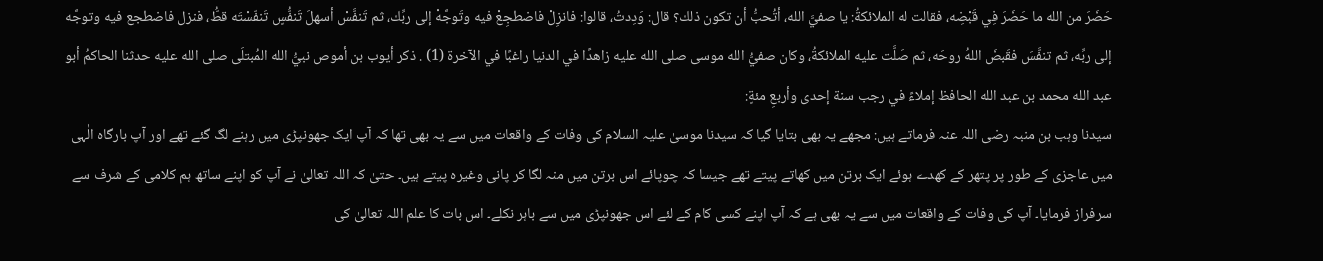حَضَرَ من الله ما حَضَرَ فِي قَبْضِه، فقالت له الملائكةُ: يا صفيَّ الله، أتُحبُّ أن تكون ذلك؟ قال: وَدِدتُ، قالوا: فانزِلْ فاضطجِعْ فيه وتَوجَّهْ إلى ربِّك، ثم تَنفَّسْ أسهلَ تَنفُّسٍ تَنفّسْتَه قطُّ، فنزل فاضطجع فيه وتوجَّه إلى ربِّه، ثم تنفَّسَ فقَبضَ اللهُ روحَه، ثم صَلَّت عليه الملائكةُ، وكان صفيُّ الله موسى صلى الله عليه زاهدًا في الدنيا راغبًا في الآخرة (1) . ذكر أيوب بن أموص نبيُّ الله المُبتلَى صلى الله عليه حدثنا الحاكمُ أبو عبد الله محمد بن عبد الله الحافظ إملاءً في رجب سنة إحدى وأربعِ مئةٍ:
سیدنا وہب بن منبہ رضی اللہ عنہ فرماتے ہیں: مجھے یہ بھی بتایا گیا کہ سیدنا موسیٰ علیہ السلام کی وفات کے واقعات میں سے یہ بھی تھا کہ آپ ایک جھونپڑی میں رہنے لگ گئے تھے اور آپ بارگاہ الٰہی میں عاجزی کے طور پر پتھر کے کھدے ہوئے ایک برتن میں کھاتے پیتے تھے جیسا کہ چوپائے اس برتن میں منہ لگا کر پانی وغیرہ پیتے ہیں۔ حتیٰ کہ اللہ تعالیٰ نے آپ کو اپنے ساتھ ہم کلامی کے شرف سے سرفراز فرمایا۔ آپ کی وفات کے واقعات میں سے یہ بھی ہے کہ آپ اپنے کسی کام کے لئے اس جھونپڑی میں سے باہر نکلے۔ اس بات کا علم اللہ تعالیٰ کی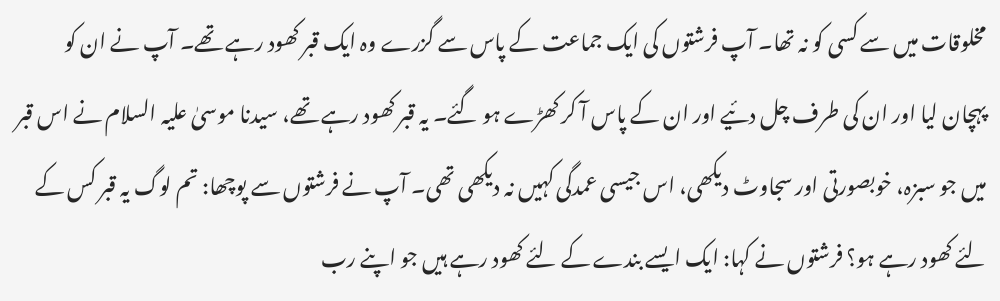مخلوقات میں سے کسی کو نہ تھا۔ آپ فرشتوں کی ایک جماعت کے پاس سے گزرے وہ ایک قبر کھود رہے تھے۔ آپ نے ان کو پہچان لیا اور ان کی طرف چل دئیے اور ان کے پاس آ کر کھڑے ہو گئے۔ یہ قبر کھود رہے تھے، سیدنا موسیٰ علیہ السلام نے اس قبر میں جو سبزہ، خوبصورتی اور سجاوٹ دیکھی، اس جیسی عمدگی کہیں نہ دیکھی تھی۔ آپ نے فرشتوں سے پوچھا: تم لوگ یہ قبر کس کے لئے کھود رہے ہو؟ فرشتوں نے کہا: ایک ایسے بندے کے لئے کھود رہے ہیں جو اپنے رب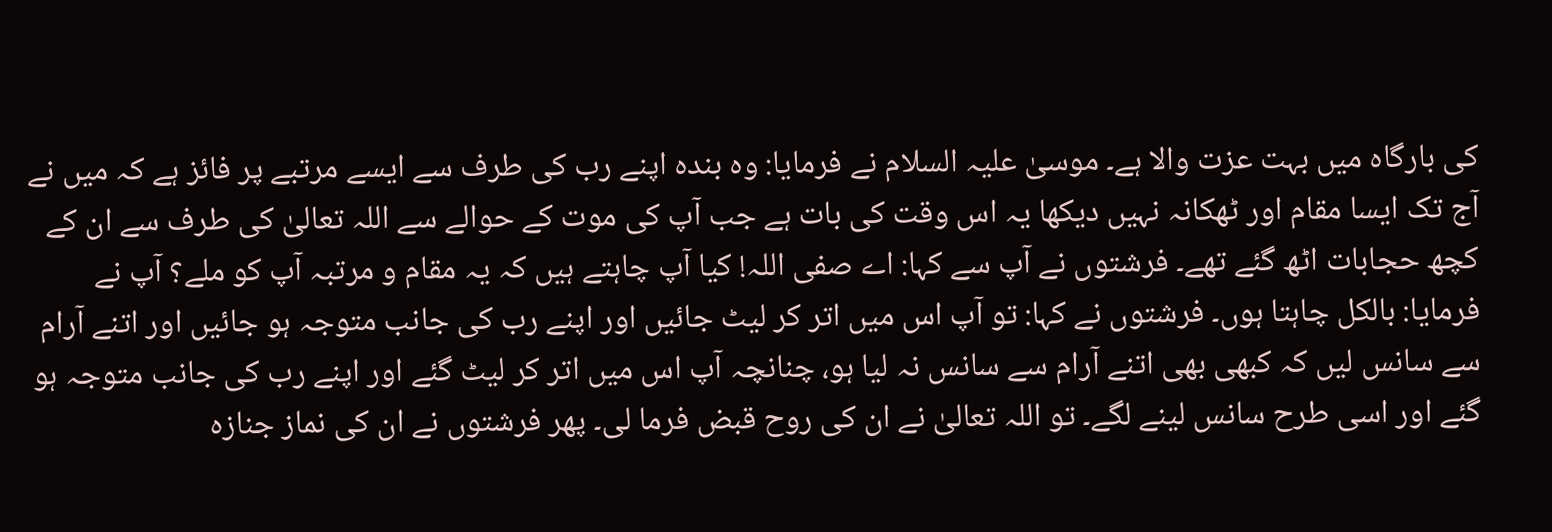کی بارگاہ میں بہت عزت والا ہے۔ موسیٰ علیہ السلام نے فرمایا: وہ بندہ اپنے رب کی طرف سے ایسے مرتبے پر فائز ہے کہ میں نے آج تک ایسا مقام اور ٹھکانہ نہیں دیکھا یہ اس وقت کی بات ہے جب آپ کی موت کے حوالے سے اللہ تعالیٰ کی طرف سے ان کے کچھ حجابات اٹھ گئے تھے۔ فرشتوں نے آپ سے کہا: اے صفی اللہ! کیا آپ چاہتے ہیں کہ یہ مقام و مرتبہ آپ کو ملے؟ آپ نے فرمایا: بالکل چاہتا ہوں۔ فرشتوں نے کہا: تو آپ اس میں اتر کر لیٹ جائیں اور اپنے رب کی جانب متوجہ ہو جائیں اور اتنے آرام سے سانس لیں کہ کبھی بھی اتنے آرام سے سانس نہ لیا ہو، چنانچہ آپ اس میں اتر کر لیٹ گئے اور اپنے رب کی جانب متوجہ ہو گئے اور اسی طرح سانس لینے لگے۔ تو اللہ تعالیٰ نے ان کی روح قبض فرما لی۔ پھر فرشتوں نے ان کی نماز جنازہ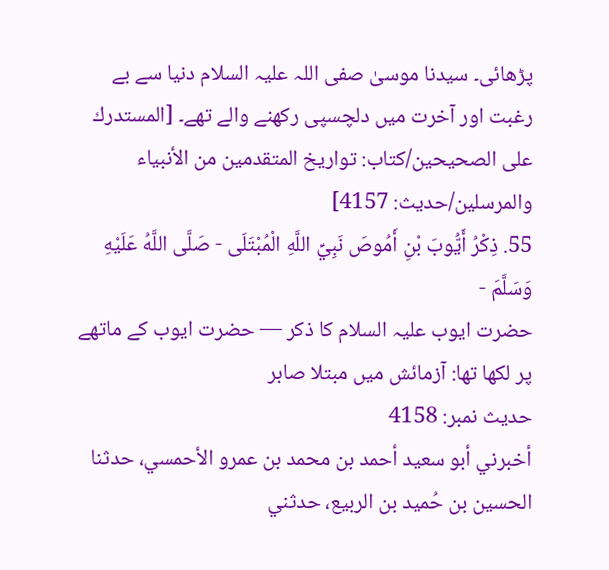پڑھائی۔ سیدنا موسیٰ صفی اللہ علیہ السلام دنیا سے بے رغبت اور آخرت میں دلچسپی رکھنے والے تھے۔ [المستدرك على الصحيحين/كتاب: تواريخ المتقدمين من الأنبياء والمرسلين/حدیث: 4157]
55. ذِكْرُ أَيُّوبَ بْنِ أَمُوصَ نَبِيِّ اللَّهِ الْمُبْتَلَى - صَلَّى اللَّهُ عَلَيْهِ وَسَلَّمَ -
حضرت ایوب علیہ السلام کا ذکر — حضرت ایوب کے ماتھے پر لکھا تھا: آزمائش میں مبتلا صابر
حدیث نمبر: 4158
أخبرني أبو سعيد أحمد بن محمد بن عمرو الأحمسي، حدثنا الحسين بن حُميد بن الربيع، حدثني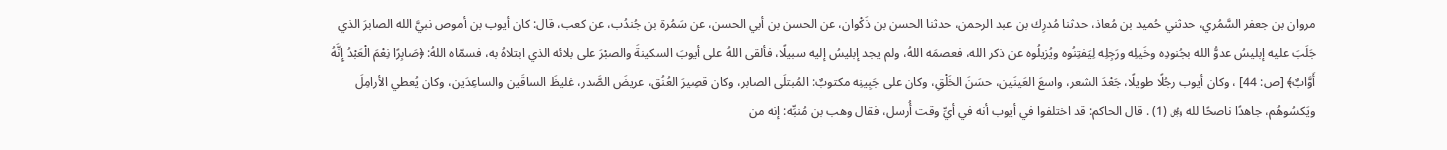مروان بن جعفر السَّمُري، حدثني حُميد بن مُعاذ، حدثنا مُدرِك بن عبد الرحمن، حدثنا الحسن بن ذَكْوان، عن الحسن بن أبي الحسن، عن سَمُرة بن جُندُب، عن كعب، قال: كان أيوب بن أموص نبيَّ الله الصابرَ الذي جَلَبَ عليه إبليسُ عدوُّ الله بجُنودِه وخَيلِه ورَجِلِه لِيَفتِنُوه ويُزيلُوه عن ذكر الله، فعصمَه اللهُ، ولم يجد إبليسُ إليه سبيلًا، فألقى اللهُ على أيوبَ السكينةَ والصبْرَ على بلائه الذي ابتلاهُ به، فسمّاه اللهُ: ﴿صَابِرًا نِعْمَ الْعَبْدُ إِنَّهُ أَوَّابٌ﴾ [ص: 44] ، وكان أيوب رجُلًا طويلًا، جَعْدَ الشعر، واسعَ العَينَين، حسَنَ الخَلْقِ، وكان على جَبِينِه مكتوبٌ: المُبتلَى الصابر، وكان قصِيرَ العُنُق، عريضَ الصَّدر، غليظَ الساقَين والساعِدَين، وكان يُعطي الأرامِلَ ويَكسُوهُم، جاهدًا ناصحًا لله ﷿ (1) . قال الحاكم: قد اختلفوا في أيوب أنه في أيِّ وقت أُرسل، فقال وهب بن مُنبِّه: إنه من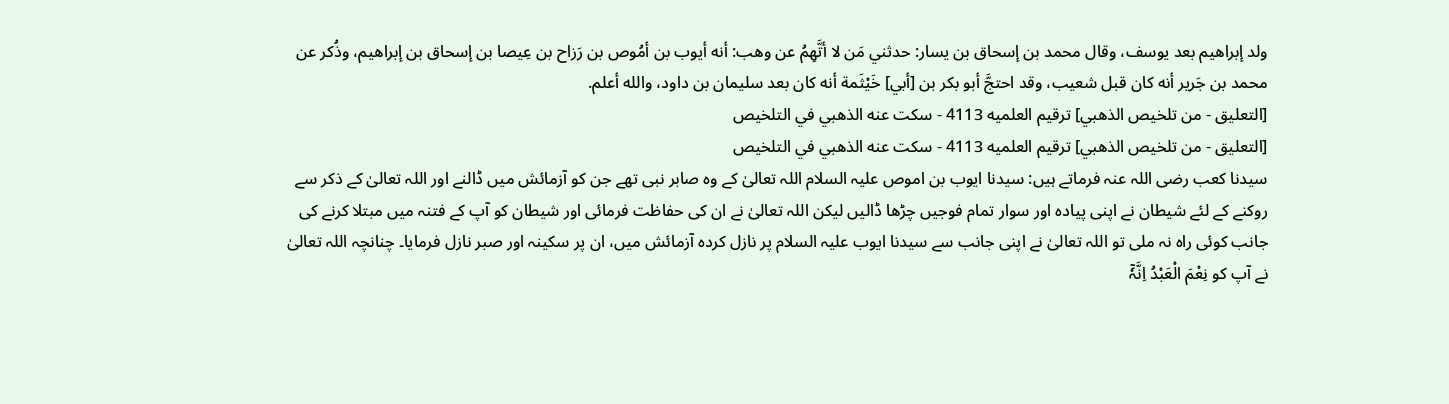ولد إبراهيم بعد يوسف، وقال محمد بن إسحاق بن يسار: حدثني مَن لا أتَّهِمُ عن وهب: أنه أيوب بن أمُوص بن رَزاح بن عِيصا بن إسحاق بن إبراهيم، وذُكر عن محمد بن جَرير أنه كان قبل شعيب، وقد احتجَّ أبو بكر بن [أبي] خَيْثَمة أنه كان بعد سليمان بن داود، والله أعلم.
[التعليق - من تلخيص الذهبي] ترقيم العلميه 4113 - سكت عنه الذهبي في التلخيص
[التعليق - من تلخيص الذهبي] ترقيم العلميه 4113 - سكت عنه الذهبي في التلخيص
سیدنا کعب رضی اللہ عنہ فرماتے ہیں: سیدنا ایوب بن اموص علیہ السلام اللہ تعالیٰ کے وہ صابر نبی تھے جن کو آزمائش میں ڈالنے اور اللہ تعالیٰ کے ذکر سے روکنے کے لئے شیطان نے اپنی پیادہ اور سوار تمام فوجیں چڑھا ڈالیں لیکن اللہ تعالیٰ نے ان کی حفاظت فرمائی اور شیطان کو آپ کے فتنہ میں مبتلا کرنے کی جانب کوئی راہ نہ ملی تو اللہ تعالیٰ نے اپنی جانب سے سیدنا ایوب علیہ السلام پر نازل کردہ آزمائش میں، ان پر سکینہ اور صبر نازل فرمایا۔ چنانچہ اللہ تعالیٰ نے آپ کو نِعْمَ الْعَبْدُ اِنَّہٗٓ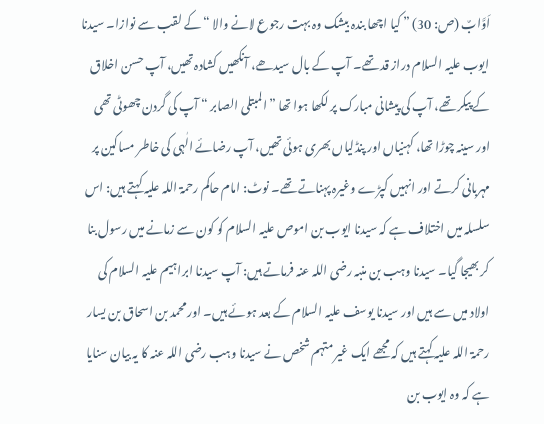اَوَّابٌ (ص: 30) ” کیا اچھا بندہ بیشک وہ بہت رجوع لانے والا “ کے لقب سے نوازا۔ سیدنا ایوب علیہ السلام دراز قد تھے۔ آپ کے بال سیدھے، آنکھیں کشادہ تھیں، آپ حسن اخلاق کے پیکر تھے، آپ کی پیشانی مبارک پر لکھا ہوا تھا ” المبتلی الصابر “ آپ کی گردن چھوٹی تھی اور سینہ چوڑا تھا، کہنیاں اور پنڈلیاں بھری ہوئی تھیں، آپ رضائے الٰہی کی خاطر مساکین پر مہربانی کرتے اور انہیں کپڑے وغیرہ پہناتے تھے۔ نوٹ: امام حاکم رحمۃ اللہ علیہ کہتے ہیں: اس سلسلہ میں اختلاف ہے کہ سیدنا ایوب بن اموص علیہ السلام کو کون سے زمانے میں رسول بنا کر بھیجا گیا۔ سیدنا وہب بن منبہ رضی اللہ عنہ فرماتے ہیں: آپ سیدنا ابراہیم علیہ السلام کی اولاد میں سے ہیں اور سیدنا یوسف علیہ السلام کے بعد ہوئے ہیں۔ اور محمد بن اسحاق بن یسار رحمۃ اللہ علیہ کہتے ہیں کہ مجھے ایک غیر متہم شخص نے سیدنا وہب رضی اللہ عنہ کا یہ بیان سنایا ہے کہ وہ ایوب بن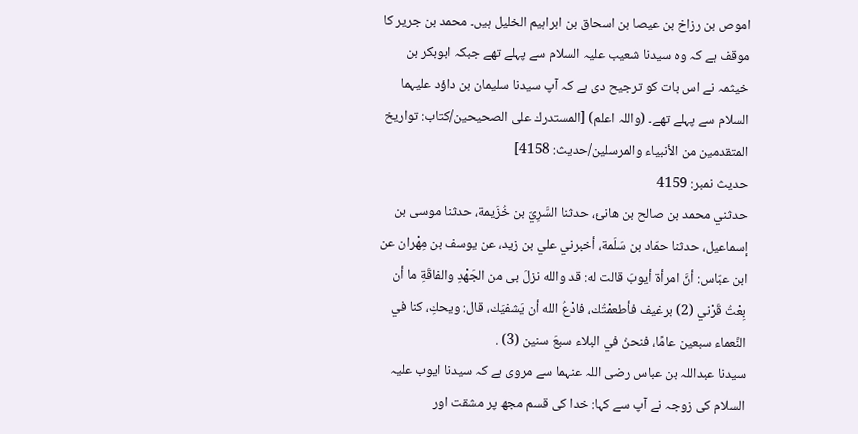اموص بن رزاخ بن عیصا بن اسحاق بن ابراہیم الخلیل ہیں۔ محمد بن جریر کا موقف ہے کہ وہ سیدنا شعیب علیہ السلام سے پہلے تھے جبکہ ابوبکر بن خیثمہ نے اس بات کو ترجیح دی ہے کہ آپ سیدنا سلیمان بن داؤد علیہما السلام سے پہلے تھے۔ (واللہ اعلم) [المستدرك على الصحيحين/كتاب: تواريخ المتقدمين من الأنبياء والمرسلين/حدیث: 4158]
حدیث نمبر: 4159
حدثني محمد بن صالح بن هانئ، حدثنا السَّرِيّ بن خُزَيمة، حدثنا موسى بن إسماعيل، حدثنا حمّاد بن سَلَمة، أخبرني علي بن زيد، عن يوسف بن مِهْران عن ابن عبّاس: أنَّ امرأة أيوبَ قالت له: قد والله نزلَ بى من الجَهْدِ والفاقَةِ ما أن بِعْتُ قَرْني (2) برغيف فأطعمْتُك، فادْعُ الله أن يَشفيَك، قال: ويحكِ، كنا في النَّعماء سبعين عامًا، فنحنُ في البلاء سبعَ سنين (3) .
سیدنا عبداللہ بن عباس رضی اللہ عنہما سے مروی ہے کہ سیدنا ایوب علیہ السلام کی زوجہ نے آپ سے کہا: خدا کی قسم مجھ پر مشقت اور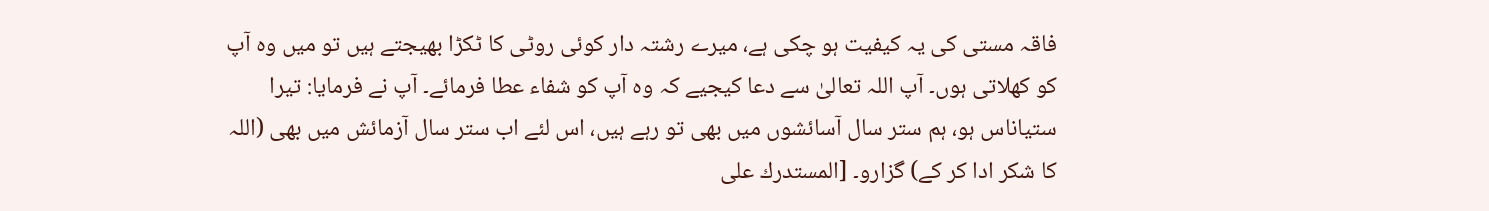فاقہ مستی کی یہ کیفیت ہو چکی ہے، میرے رشتہ دار کوئی روٹی کا ٹکڑا بھیجتے ہیں تو میں وہ آپ کو کھلاتی ہوں۔ آپ اللہ تعالیٰ سے دعا کیجیے کہ وہ آپ کو شفاء عطا فرمائے۔ آپ نے فرمایا: تیرا ستیاناس ہو، ہم ستر سال آسائشوں میں بھی تو رہے ہیں، اس لئے اب ستر سال آزمائش میں بھی (اللہ کا شکر ادا کر کے) گزارو۔ [المستدرك على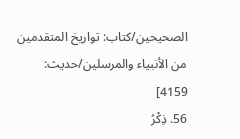الصحيحين/كتاب: تواريخ المتقدمين من الأنبياء والمرسلين/حدیث: 4159]
56. ذِكْرُ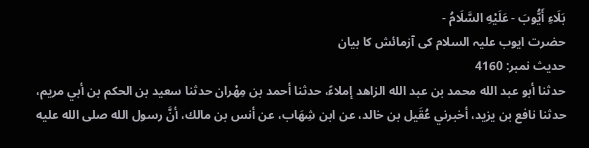بَلَاءِ أَيُّوبَ - عَلَيْهِ السَّلَامُ -
حضرت ایوب علیہ السلام کی آزمائش کا بیان
حدیث نمبر: 4160
حدثنا أبو عبد الله محمد بن عبد الله الزاهد إملاءً، حدثنا أحمد بن مِهْران حدثنا سعيد بن الحكم بن أبي مريم، حدثنا نافع بن يزيد، أخبرني عُقَيل بن خالد، عن ابن شِهَاب، عن أنس بن مالك، أنَّ رسول الله صلى الله عليه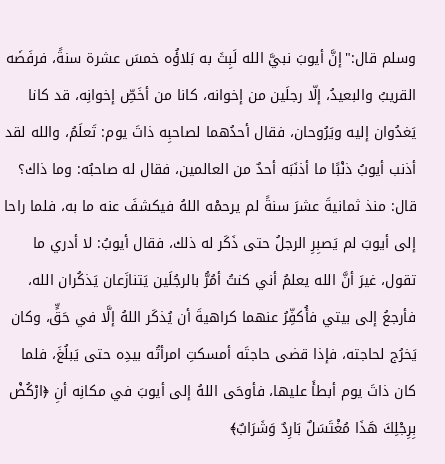وسلم قال:"إنَّ أيوبَ نبيَّ الله لَبِثَ به بَلاؤُه خمسَ عشرة سنةً، فرفَضَه القريبُ والبعيدُ، إلّا رجلَين من إخوانه، كانا من أخَصِّ إخوانِه، قد كانا يَغدُوان إليه ويَرُوحان، فقال أحدُهما لصاحبِه ذاتَ يوم: تَعلَمُ، والله لقد أذنب أيوبُ ذنْبًا ما أذنَبَه أحدٌ من العالمين، فقال له صاحبُه: وما ذاك؟ قال: منذ ثمانيةَ عشرَ سنةً لم يرحمْه اللهُ فيكشفَ عنه ما به، فلما راحا إلى أيوبَ لم يَصبِرِ الرجلُ حتى ذَكَر له ذلك، فقال أيوبُ: لا أدري ما تقول، غيرَ أنَّ الله يعلمُ أني كنتُ أمُرُّ بالرجُلَين يَتنازَعان يَذكُران الله، فأرجعُ إلى بيتي فأُكفِّرُ عنهما كراهيةَ أن يُذكَر اللهُ إلَّا في حَقٍّ، وكان يَخرُج لحاجته، فإذا قضى حاجتَه أمسكتِ امرأتُه بيدِه حتى يَبلُغَ، فلما كان ذاتَ يوم أبطأَ عليها، فأوحَى اللهُ إلى أيوبَ في مكانِه أنِ ﴿ارْكُضْ بِرِجْلِكَ هَذَا مُغْتَسَلٌ بَارِدٌ وَشَرَابٌ﴾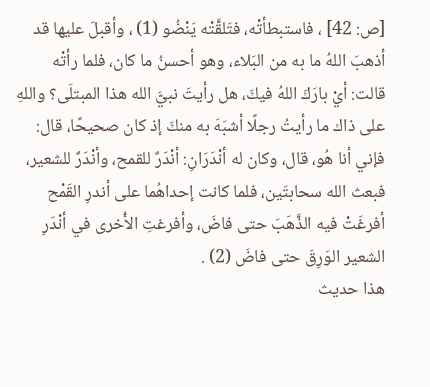[ص: 42] ، فاستبطأتْه، فتَلقَّتْه يَنْضُو (1) ، وأقبلَ عليها قد أذهبَ اللهُ ما به من البَلاء، وهو أحسنُ ما كان، فلما رأتْه قالت: أيْ بارَكَ اللهُ فيكَ، هل رأيتَ نبيَّ الله هذا المبتلَى؟ واللهِ على ذاك ما رأيتُ رجلًا أشبَهَ به منكَ إذ كان صحيحًا، قال: فإني أنا هُو، قال، وكان له أنْدَرَانِ: أنْدَرٌ للقمح، وأنْدَرٌ للشعير، فبعث الله سحابتَين، فلما كانت إحداهُما على أندرِ القَمْح أفرغَتْ فيه الذَّهَبَ حتى فاضَ، وأفرغتِ الأُخرى في أنْدَرِ الشعير الوَرِقَ حتى فاضَ (2) .
هذا حديث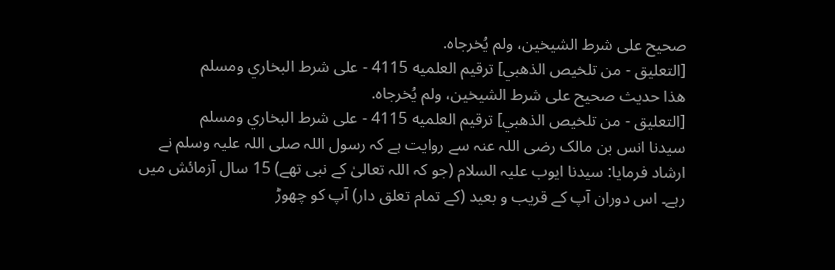صحيح على شرط الشيخين، ولم يُخرجاه.
[التعليق - من تلخيص الذهبي] ترقيم العلميه 4115 - على شرط البخاري ومسلم
هذا حديث صحيح على شرط الشيخين، ولم يُخرجاه.
[التعليق - من تلخيص الذهبي] ترقيم العلميه 4115 - على شرط البخاري ومسلم
سیدنا انس بن مالک رضی اللہ عنہ سے روایت ہے کہ رسول اللہ صلی اللہ علیہ وسلم نے ارشاد فرمایا: سیدنا ایوب علیہ السلام (جو کہ اللہ تعالیٰ کے نبی تھے) 15 سال آزمائش میں رہے۔ اس دوران آپ کے قریب و بعید (کے تمام تعلق دار) آپ کو چھوڑ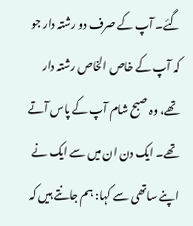گئے۔ آپ کے صرف دو رشتہ دار جو کہ آپ کے خاص الخاص رشتہ دار تھے، وہ صبح شام آپ کے پاس آتے تھے۔ ایک دن ان میں سے ایک نے اپنے ساتھی سے کہا: ہم جانتے ہیں کہ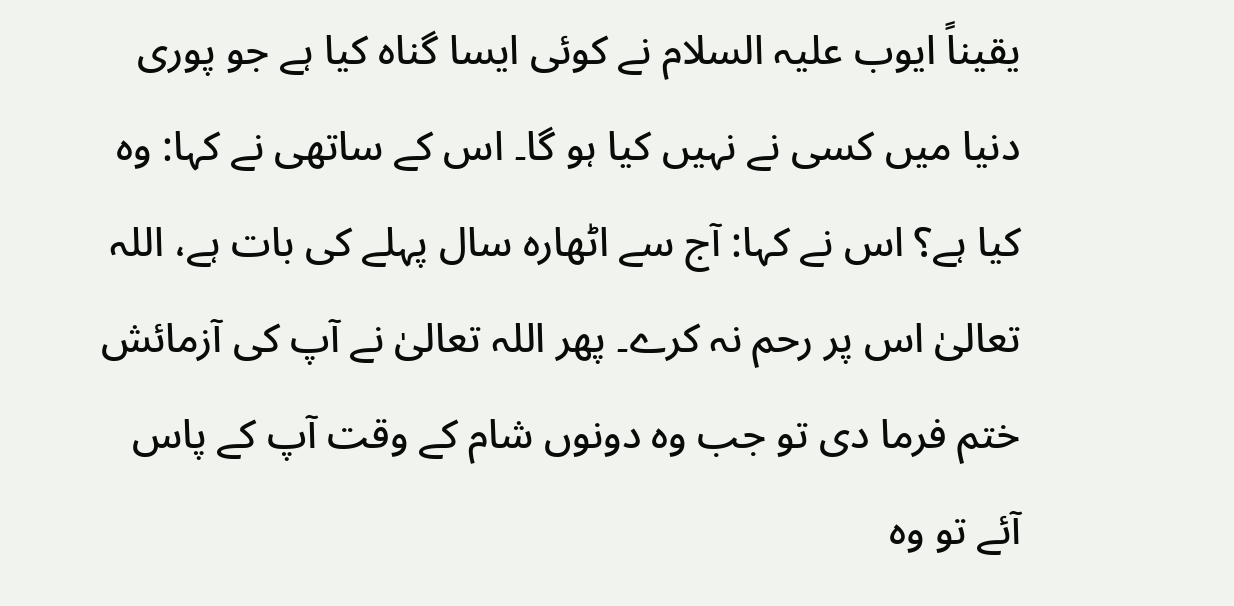یقیناً ایوب علیہ السلام نے کوئی ایسا گناہ کیا ہے جو پوری دنیا میں کسی نے نہیں کیا ہو گا۔ اس کے ساتھی نے کہا: وہ کیا ہے؟ اس نے کہا: آج سے اٹھارہ سال پہلے کی بات ہے، اللہ تعالیٰ اس پر رحم نہ کرے۔ پھر اللہ تعالیٰ نے آپ کی آزمائش ختم فرما دی تو جب وہ دونوں شام کے وقت آپ کے پاس آئے تو وہ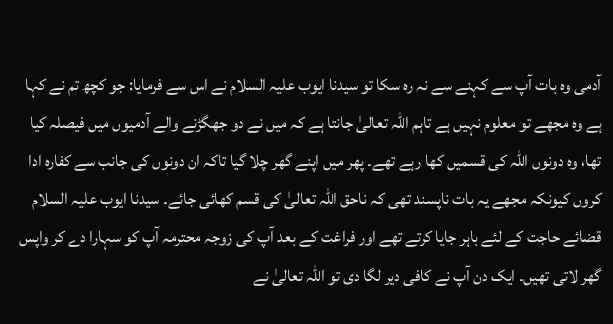آدمی وہ بات آپ سے کہنے سے نہ رہ سکا تو سیدنا ایوب علیہ السلام نے اس سے فرمایا: جو کچھ تم نے کہا ہے وہ مجھے تو معلوم نہیں ہے تاہم اللہ تعالیٰ جانتا ہے کہ میں نے دو جھگڑنے والے آدمیوں میں فیصلہ کیا تھا، وہ دونوں اللہ کی قسمیں کھا رہے تھے۔ پھر میں اپنے گھر چلا گیا تاکہ ان دونوں کی جانب سے کفارہ ادا کروں کیونکہ مجھے یہ بات ناپسند تھی کہ ناحق اللہ تعالیٰ کی قسم کھائی جائے۔ سیدنا ایوب علیہ السلام قضائے حاجت کے لئے باہر جایا کرتے تھے اور فراغت کے بعد آپ کی زوجہ محترمہ آپ کو سہارا دے کر واپس گھر لاتی تھیں۔ ایک دن آپ نے کافی دیر لگا دی تو اللہ تعالیٰ نے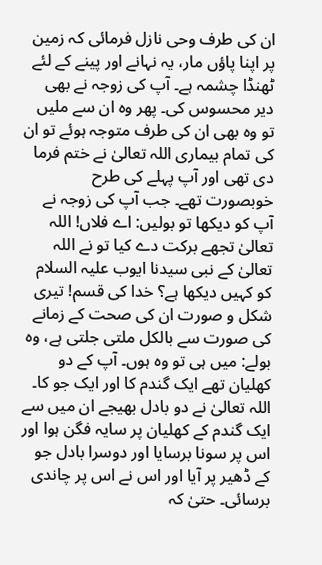ان کی طرف وحی نازل فرمائی کہ زمین پر اپنا پاؤں مار، یہ نہانے اور پینے کے لئے ٹھنڈا چشمہ ہے۔ آپ کی زوجہ نے بھی دیر محسوس کی۔ پھر وہ ان سے ملیں تو وہ بھی ان کی طرف متوجہ ہوئے تو ان کی تمام بیماری اللہ تعالیٰ نے ختم فرما دی تھی اور آپ پہلے کی طرح خوبصورت تھے۔ جب آپ کی زوجہ نے آپ کو دیکھا تو بولیں: اے فلاں! اللہ تعالیٰ تجھے برکت دے کیا تو نے اللہ تعالیٰ کے نبی سیدنا ایوب علیہ السلام کو کہیں دیکھا ہے؟ خدا کی قسم! تیری شکل و صورت ان کی صحت کے زمانے کی صورت سے بالکل ملتی جلتی ہے، وہ بولے: میں ہی تو وہ ہوں۔ آپ کے دو کھلیان تھے ایک گندم کا اور ایک جو کا۔ اللہ تعالیٰ نے دو بادل بھیجے ان میں سے ایک گندم کے کھلیان پر سایہ فگن ہوا اور اس پر سونا برسایا اور دوسرا بادل جو کے ڈھیر پر آیا اور اس نے اس پر چاندی برسائی۔ حتیٰ کہ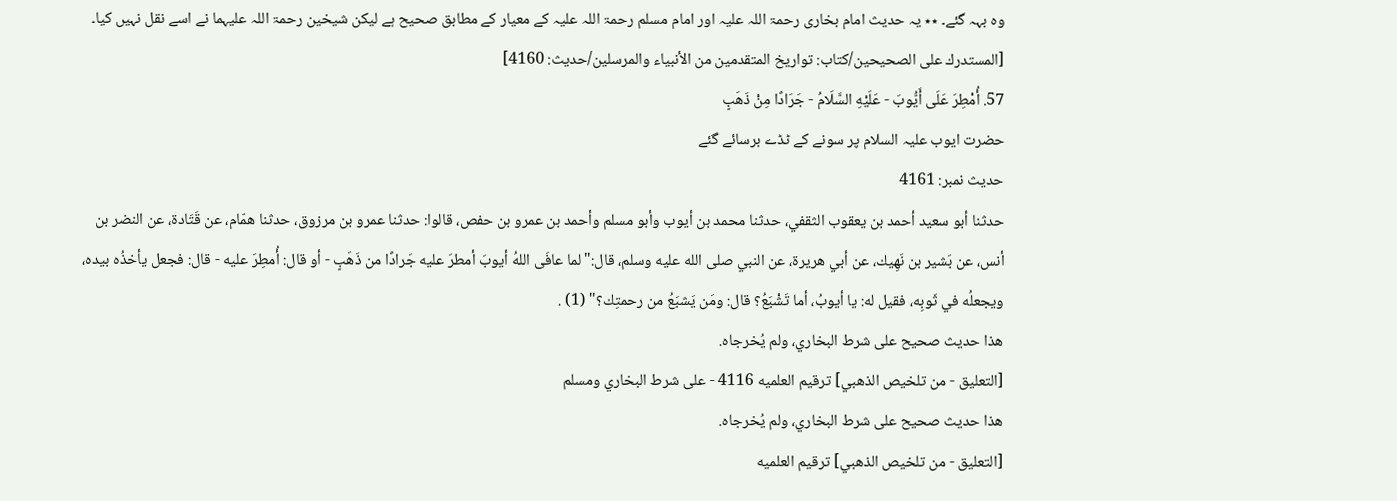وہ بہہ گئے۔ ٭٭ یہ حدیث امام بخاری رحمۃ اللہ علیہ اور امام مسلم رحمۃ اللہ علیہ کے معیار کے مطابق صحیح ہے لیکن شیخین رحمۃ اللہ علیہما نے اسے نقل نہیں کیا۔ [المستدرك على الصحيحين/كتاب: تواريخ المتقدمين من الأنبياء والمرسلين/حدیث: 4160]
57. أُمْطِرَ عَلَى أَيُّوبَ - عَلَيْهِ السَّلَامُ - جَرَادًا مِنْ ذَهَبٍ
حضرت ایوب علیہ السلام پر سونے کے ٹڈے برسائے گئے
حدیث نمبر: 4161
حدثنا أبو سعيد أحمد بن يعقوب الثقفي، حدثنا محمد بن أيوب وأبو مسلم وأحمد بن عمرو بن حفص، قالوا: حدثنا عمرو بن مرزوق، حدثنا همّام، عن قَتَادة، عن النضر بن أنس، عن بَشير بن نَهِيك، عن أبي هريرة، عن النبي صلى الله عليه وسلم، قال:"لما عافَى اللهُ أيوبَ أمطرَ عليه جَرادًا من ذَهَبٍ - أو قال: أُمطِرَ عليه - قال: فجعل يأخذُه بيده، ويجعلُه في ثَوبِه، فقيل له: يا أيوبُ، أما تَشْبَعُ؟ قال: ومَن يَشبَعُ من رحمتِك؟" (1) .
هذا حديث صحيح على شرط البخاري، ولم يُخرجاه.
[التعليق - من تلخيص الذهبي] ترقيم العلميه 4116 - على شرط البخاري ومسلم
هذا حديث صحيح على شرط البخاري، ولم يُخرجاه.
[التعليق - من تلخيص الذهبي] ترقيم العلميه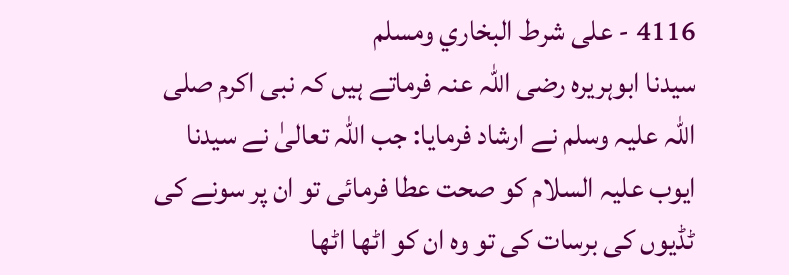4116 - على شرط البخاري ومسلم
سیدنا ابوہریرہ رضی اللہ عنہ فرماتے ہیں کہ نبی اکرم صلی اللہ علیہ وسلم نے ارشاد فرمایا: جب اللہ تعالیٰ نے سیدنا ایوب علیہ السلام کو صحت عطا فرمائی تو ان پر سونے کی ٹڈیوں کی برسات کی تو وہ ان کو اٹھا اٹھا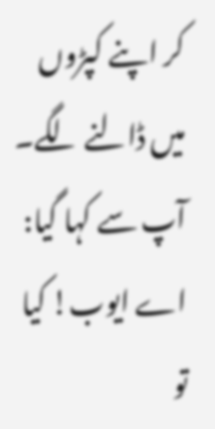کر اپنے کپڑوں میں ڈالنے لگے۔ آپ سے کہا گیا: اے ایوب! کیا تو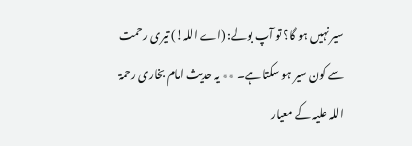سیر نہیں ہو گا؟ تو آپ بولے: (اے اللہ!) تیری رحمت سے کون سیر ہو سکتا ہے۔ ٭٭ یہ حدیث امام بخاری رحمۃ اللہ علیہ کے معیار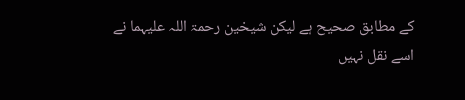کے مطابق صحیح ہے لیکن شیخین رحمۃ اللہ علیہما نے اسے نقل نہیں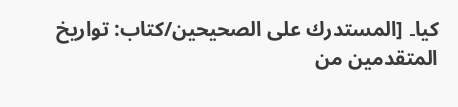کیا۔ [المستدرك على الصحيحين/كتاب: تواريخ المتقدمين من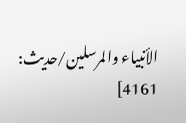الأنبياء والمرسلين/حدیث: 4161]